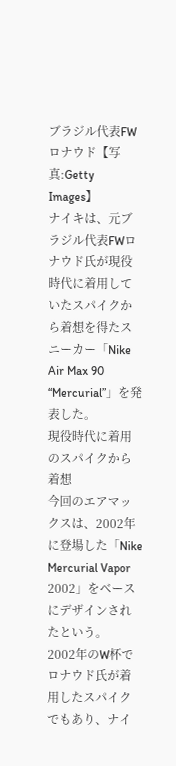ブラジル代表FWロナウド【写真:Getty Images】
ナイキは、元ブラジル代表FWロナウド氏が現役時代に着用していたスパイクから着想を得たスニーカー「Nike Air Max 90 “Mercurial”」を発表した。
現役時代に着用のスパイクから着想
今回のエアマックスは、2002年に登場した「Nike Mercurial Vapor 2002」をベースにデザインされたという。
2002年のW杯でロナウド氏が着用したスパイクでもあり、ナイ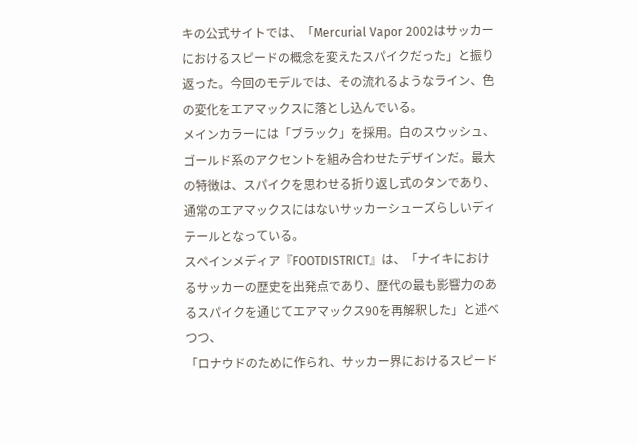キの公式サイトでは、「Mercurial Vapor 2002はサッカーにおけるスピードの概念を変えたスパイクだった」と振り返った。今回のモデルでは、その流れるようなライン、色の変化をエアマックスに落とし込んでいる。
メインカラーには「ブラック」を採用。白のスウッシュ、ゴールド系のアクセントを組み合わせたデザインだ。最大の特徴は、スパイクを思わせる折り返し式のタンであり、通常のエアマックスにはないサッカーシューズらしいディテールとなっている。
スペインメディア『FOOTDISTRICT』は、「ナイキにおけるサッカーの歴史を出発点であり、歴代の最も影響力のあるスパイクを通じてエアマックス90を再解釈した」と述べつつ、
「ロナウドのために作られ、サッカー界におけるスピード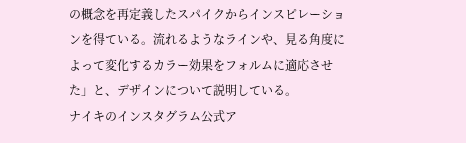の概念を再定義したスパイクからインスピレーションを得ている。流れるようなラインや、見る角度によって変化するカラー効果をフォルムに適応させた」と、デザインについて説明している。
ナイキのインスタグラム公式ア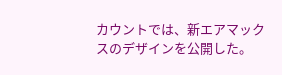カウントでは、新エアマックスのデザインを公開した。